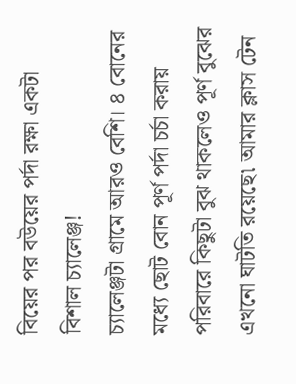বিয়ের পর বউয়ের পর্দা রক্ষা একটা বিশাল চ্যালেঞ্জ!
চ্যালেঞ্জটা গ্রামে আরও বেশি। ৪ বোনের মধ্যে ছোট বোন পূর্ণ পর্দা চর্চা করায় পরিবারে কিছুটা বুঝ থাকলেও পূর্ণ বুঝের এখনো ঘাটতি রয়েছে৷ আমার ক্লাস টেন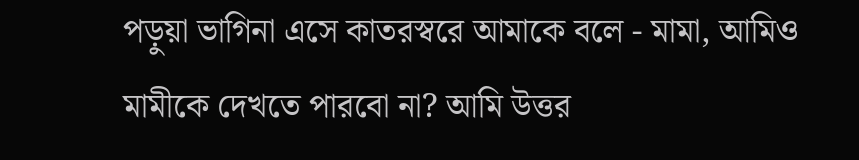পড়ুয়া ভাগিনা এসে কাতরস্বরে আমাকে বলে - মামা, আমিও মামীকে দেখতে পারবো না? আমি উত্তর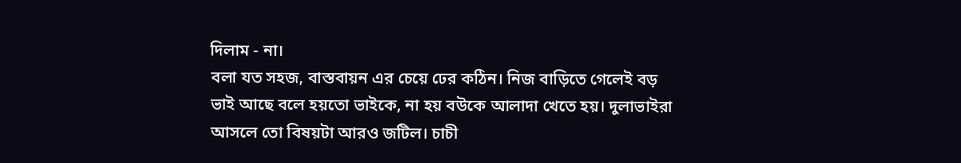দিলাম - না।
বলা যত সহজ, বাস্তবায়ন এর চেয়ে ঢের কঠিন। নিজ বাড়িতে গেলেই বড় ভাই আছে বলে হয়তো ভাইকে, না হয় বউকে আলাদা খেতে হয়। দুলাভাইরা আসলে তো বিষয়টা আরও জটিল। চাচী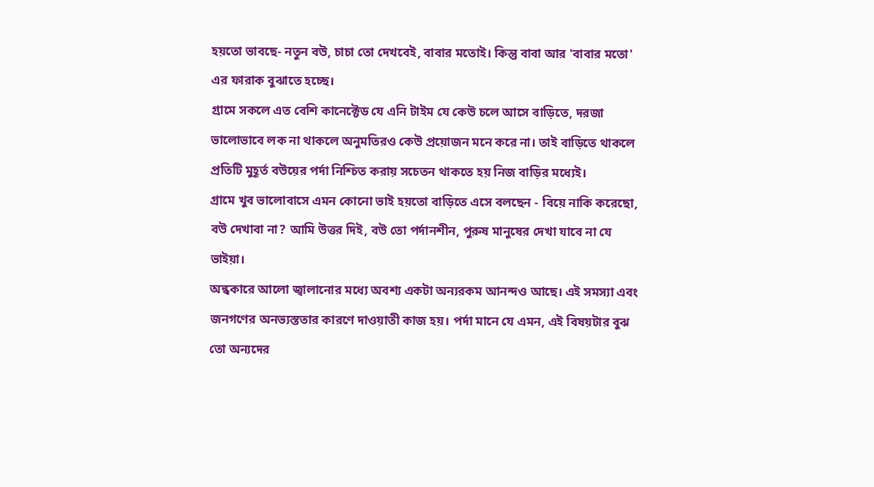হয়তো ভাবছে- নতুন বউ, চাচা তো দেখবেই, বাবার মতোই। কিন্তু বাবা আর 'বাবার মতো' এর ফারাক বুঝাতে হচ্ছে।
গ্রামে সকলে এত বেশি কানেক্টেড যে এনি টাইম যে কেউ চলে আসে বাড়িতে, দরজা ভালোভাবে লক না থাকলে অনুমতিরও কেউ প্রয়োজন মনে করে না। তাই বাড়িতে থাকলে প্রতিটি মুহূর্ত বউয়ের পর্দা নিশ্চিত করায় সচেতন থাকতে হয় নিজ বাড়ির মধ্যেই।
গ্রামে খুব ভালোবাসে এমন কোনো ভাই হয়তো বাড়িতে এসে বলছেন - বিয়ে নাকি করেছো, বউ দেখাবা না? আমি উত্তর দিই, বউ তো পর্দানশীন, পুরুষ মানুষের দেখা যাবে না যে ভাইয়া।
অন্ধকারে আলো জ্বালানোর মধ্যে অবশ্য একটা অন্যরকম আনন্দও আছে। এই সমস্যা এবং জনগণের অনভ্যস্ততার কারণে দাওয়াতী কাজ হয়। পর্দা মানে যে এমন, এই বিষয়টার বুঝ তো অন্যদের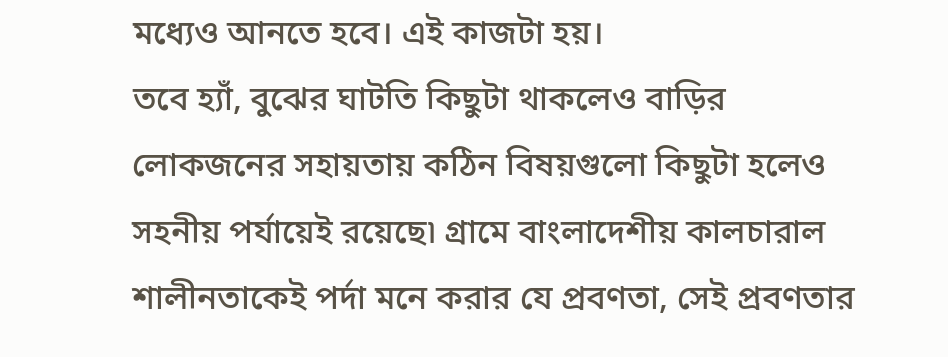মধ্যেও আনতে হবে। এই কাজটা হয়।
তবে হ্যাঁ, বুঝের ঘাটতি কিছুটা থাকলেও বাড়ির লোকজনের সহায়তায় কঠিন বিষয়গুলো কিছুটা হলেও সহনীয় পর্যায়েই রয়েছে৷ গ্রামে বাংলাদেশীয় কালচারাল শালীনতাকেই পর্দা মনে করার যে প্রবণতা, সেই প্রবণতার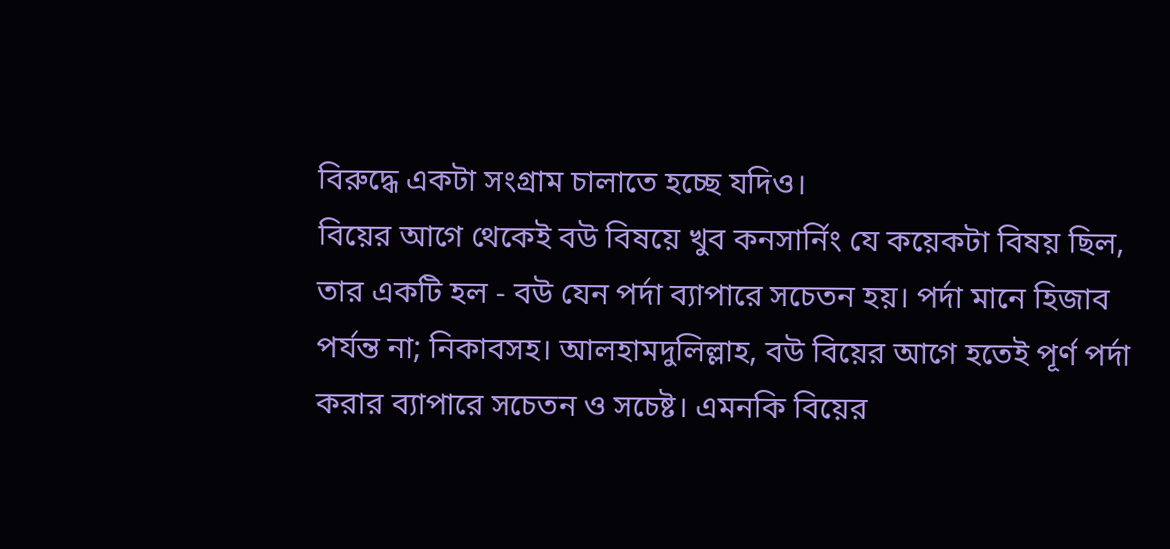বিরুদ্ধে একটা সংগ্রাম চালাতে হচ্ছে যদিও।
বিয়ের আগে থেকেই বউ বিষয়ে খুব কনসার্নিং যে কয়েকটা বিষয় ছিল, তার একটি হল - বউ যেন পর্দা ব্যাপারে সচেতন হয়। পর্দা মানে হিজাব পর্যন্ত না; নিকাবসহ। আলহামদুলিল্লাহ, বউ বিয়ের আগে হতেই পূর্ণ পর্দা করার ব্যাপারে সচেতন ও সচেষ্ট। এমনকি বিয়ের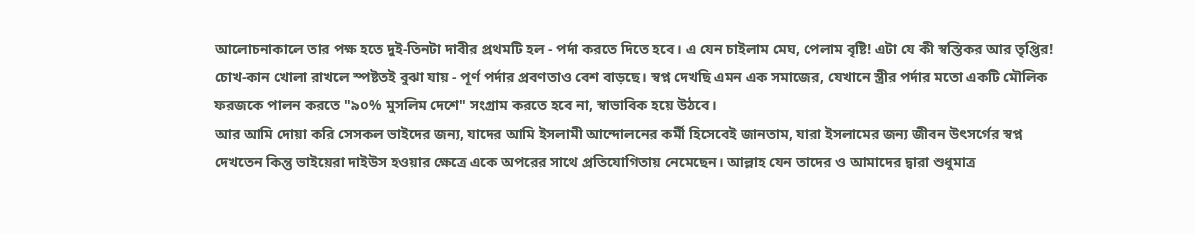আলোচনাকালে তার পক্ষ হতে দুই-তিনটা দাবীর প্রথমটি হল - পর্দা করতে দিতে হবে। এ যেন চাইলাম মেঘ, পেলাম বৃষ্টি! এটা যে কী স্বস্তিকর আর তৃপ্তির!
চোখ-কান খোলা রাখলে স্পষ্টতই বুঝা যায় - পূর্ণ পর্দার প্রবণতাও বেশ বাড়ছে। স্বপ্ন দেখছি এমন এক সমাজের, যেখানে স্ত্রীর পর্দার মতো একটি মৌলিক ফরজকে পালন করতে "৯০% মুসলিম দেশে" সংগ্রাম করতে হবে না, স্বাভাবিক হয়ে উঠবে।
আর আমি দোয়া করি সেসকল ভাইদের জন্য, যাদের আমি ইসলামী আন্দোলনের কর্মী হিসেবেই জানতাম, যারা ইসলামের জন্য জীবন উৎসর্গের স্বপ্ন দেখতেন কিন্তু ভাইয়েরা দাইউস হওয়ার ক্ষেত্রে একে অপরের সাথে প্রতিযোগিতায় নেমেছেন। আল্লাহ যেন তাদের ও আমাদের দ্বারা শুধুমাত্র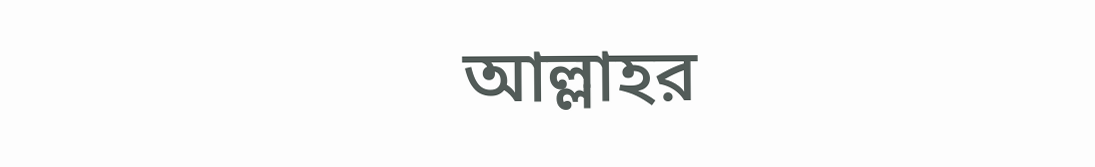আল্লাহর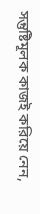সন্তুষ্টিমূলক কাজই করিয়ে নেন,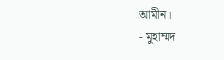আমীন।
- মুহাম্মদ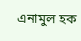এনামুল হক